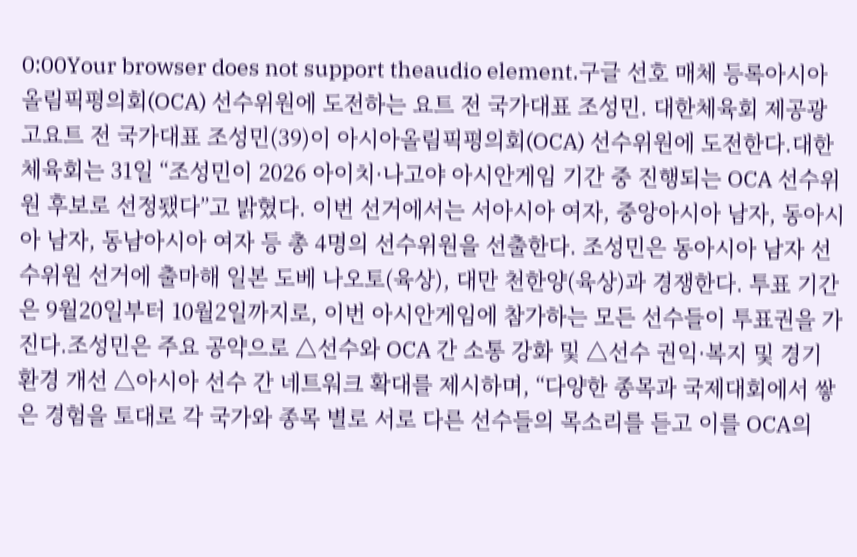0:00Your browser does not support theaudio element.구글 선호 매체 등록아시아올림픽평의회(OCA) 선수위원에 도전하는 요트 전 국가대표 조성민. 대한체육회 제공광고요트 전 국가대표 조성민(39)이 아시아올림픽평의회(OCA) 선수위원에 도전한다.대한체육회는 31일 “조성민이 2026 아이치·나고야 아시안게임 기간 중 진행되는 OCA 선수위원 후보로 선정됐다”고 밝혔다. 이번 선거에서는 서아시아 여자, 중앙아시아 남자, 동아시아 남자, 동남아시아 여자 등 총 4명의 선수위원을 선출한다. 조성민은 동아시아 남자 선수위원 선거에 출마해 일본 도베 나오토(육상), 대만 천한양(육상)과 경쟁한다. 투표 기간은 9월20일부터 10월2일까지로, 이번 아시안게임에 참가하는 모든 선수들이 투표권을 가진다.조성민은 주요 공약으로 △선수와 OCA 간 소통 강화 및 △선수 권익·복지 및 경기환경 개선 △아시아 선수 간 네트워크 확대를 제시하며, “다양한 종목과 국제대회에서 쌓은 경험을 토대로 각 국가와 종목 별로 서로 다른 선수들의 목소리를 듣고 이를 OCA의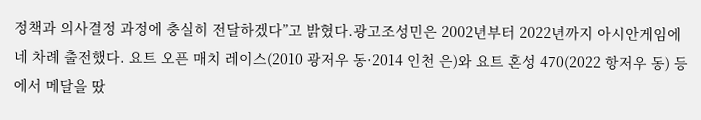정책과 의사결정 과정에 충실히 전달하겠다”고 밝혔다.광고조성민은 2002년부터 2022년까지 아시안게임에 네 차례 출전했다. 요트 오픈 매치 레이스(2010 광저우 동·2014 인천 은)와 요트 혼성 470(2022 항저우 동) 등에서 메달을 땄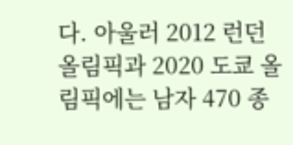다. 아울러 2012 런던 올림픽과 2020 도쿄 올림픽에는 남자 470 종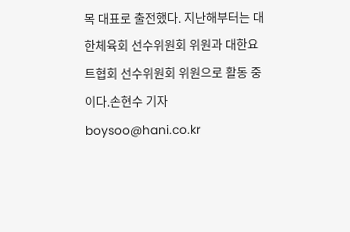목 대표로 출전했다. 지난해부터는 대한체육회 선수위원회 위원과 대한요트협회 선수위원회 위원으로 활동 중이다.손현수 기자 boysoo@hani.co.kr